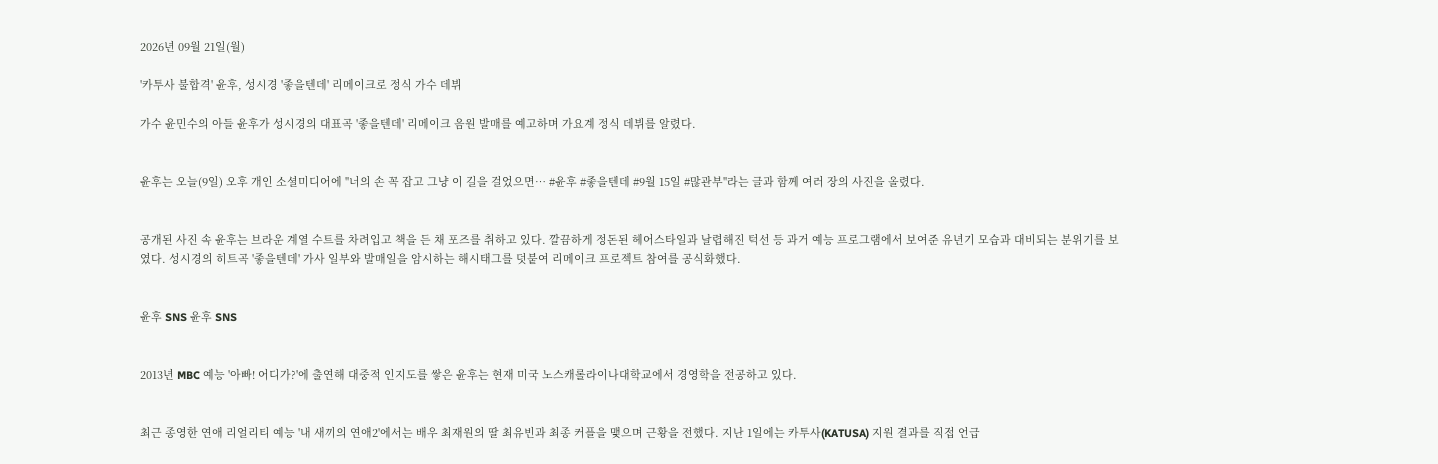2026년 09월 21일(월)

'카투사 불합격' 윤후, 성시경 '좋을텐데' 리메이크로 정식 가수 데뷔

가수 윤민수의 아들 윤후가 성시경의 대표곡 '좋을텐데' 리메이크 음원 발매를 예고하며 가요계 정식 데뷔를 알렸다.


윤후는 오늘(9일) 오후 개인 소셜미디어에 "너의 손 꼭 잡고 그냥 이 길을 걸었으면… #윤후 #좋을텐데 #9월 15일 #많관부"라는 글과 함께 여러 장의 사진을 올렸다.


공개된 사진 속 윤후는 브라운 계열 수트를 차려입고 책을 든 채 포즈를 취하고 있다. 깔끔하게 정돈된 헤어스타일과 날렵해진 턱선 등 과거 예능 프로그램에서 보여준 유년기 모습과 대비되는 분위기를 보였다. 성시경의 히트곡 '좋을텐데' 가사 일부와 발매일을 암시하는 해시태그를 덧붙여 리메이크 프로젝트 참여를 공식화했다.


윤후 SNS 윤후 SNS


2013년 MBC 예능 '아빠! 어디가?'에 출연해 대중적 인지도를 쌓은 윤후는 현재 미국 노스캐롤라이나대학교에서 경영학을 전공하고 있다.


최근 종영한 연애 리얼리티 예능 '내 새끼의 연애2'에서는 배우 최재원의 딸 최유빈과 최종 커플을 맺으며 근황을 전했다. 지난 1일에는 카투사(KATUSA) 지원 결과를 직접 언급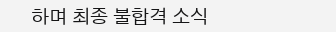하며 최종 불합격 소식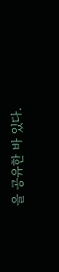을 공유한 바 있다.